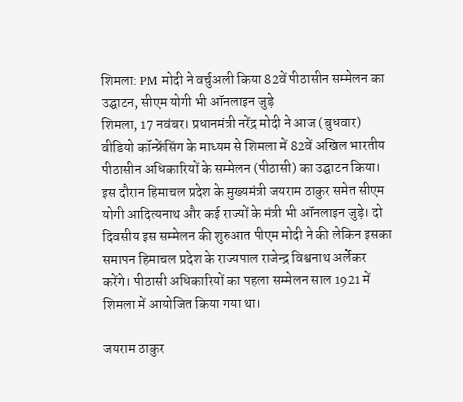शिमला: PM मोदी ने वर्चुअली किया 82वें पीठासीन सम्मेलन का उद्घाटन, सीएम योगी भी ऑनलाइन जुड़े
शिमला, 17 नवंबर। प्रधानमंत्री नरेंद्र मोदी ने आज (बुधवार) वीडियो कॉन्फ्रेंसिंग के माध्यम से शिमला में 82वें अखिल भारतीय पीठासीन अधिकारियों के सम्मेलन (पीठासी) का उद्घाटन किया। इस दौरान हिमाचल प्रदेश के मुख्यमंत्री जयराम ठाकुर समेत सीएम योगी आदित्यनाथ और कई राज्यों के मंत्री भी ऑनलाइन जुड़े। दो दिवसीय इस सम्मेलन की शुरुआत पीएम मोदी ने की लेकिन इसका समापन हिमाचल प्रदेश के राज्यपाल राजेन्द्र विश्वनाथ अर्लेकर करेंगे। पीठासी अधिकारियों का पहला सम्मेलन साल 1921 में शिमला में आयोजित किया गया था।

जयराम ठाकुर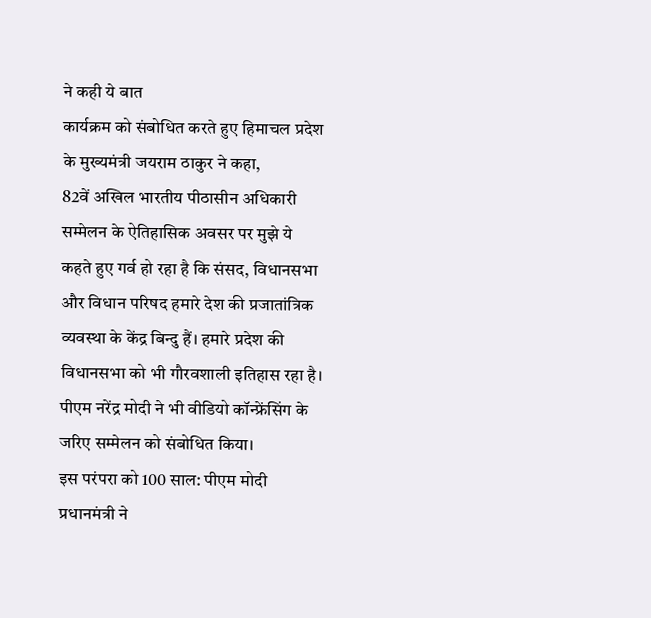ने कही ये बात
कार्यक्रम को संबोधित करते हुए हिमाचल प्रदेश के मुख्यमंत्री जयराम ठाकुर ने कहा,
82वें अखिल भारतीय पीठासीन अधिकारी सम्मेलन के ऐतिहासिक अवसर पर मुझे ये कहते हुए गर्व हो रहा है कि संसद, विधानसभा और विधान परिषद हमारे देश की प्रजातांत्रिक व्यवस्था के केंद्र बिन्दु हैं। हमारे प्रदेश की विधानसभा को भी गौरवशाली इतिहास रहा है।
पीएम नरेंद्र मोदी ने भी वीडियो कॉन्फ्रेंसिंग के जरिए सम्मेलन को संबोधित किया।
इस परंपरा को 100 साल: पीएम मोदी
प्रधानमंत्री ने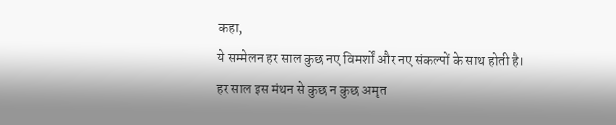कहा,
ये सम्मेलन हर साल कुछ नए विमर्शों और नए संकल्पों के साथ होती है। हर साल इस मंथन से कुछ न कुछ अमृत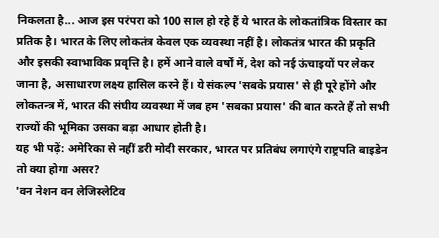निकलता है... आज इस परंपरा को 100 साल हो रहे हैं ये भारत के लोकतांत्रिक विस्तार का प्रतिक है। भारत के लिए लोकतंत्र केवल एक व्यवस्था नहीं है। लोकतंत्र भारत की प्रकृति और इसकी स्वाभाविक प्रवृत्ति है। हमें आने वाले वर्षों में, देश को नई ऊंचाइयों पर लेकर जाना है, असाधारण लक्ष्य हासिल करने हैं। ये संकल्प 'सबके प्रयास' से ही पूरे होंगे और लोकतन्त्र में, भारत की संघीय व्यवस्था में जब हम 'सबका प्रयास' की बात करते हैं तो सभी राज्यों की भूमिका उसका बड़ा आधार होती है।
यह भी पढ़ें: अमेरिका से नहीं डरी मोदी सरकार, भारत पर प्रतिबंध लगाएंगे राष्ट्रपति बाइडेन तो क्या होगा असर?
'वन नेशन वन लेजिस्लेटिव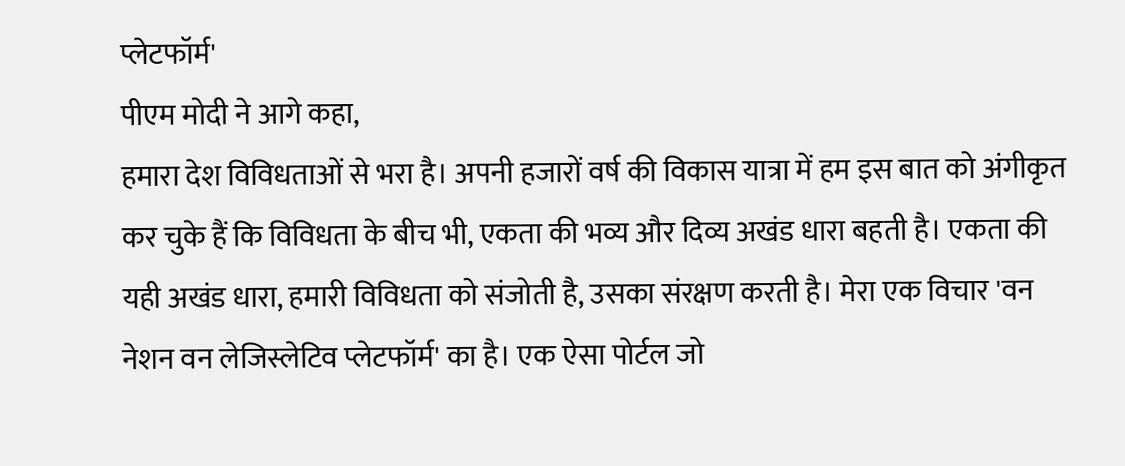प्लेटफॉर्म'
पीएम मोदी ने आगे कहा,
हमारा देश विविधताओं से भरा है। अपनी हजारों वर्ष की विकास यात्रा में हम इस बात को अंगीकृत कर चुके हैं कि विविधता के बीच भी, एकता की भव्य और दिव्य अखंड धारा बहती है। एकता की यही अखंड धारा, हमारी विविधता को संजोती है, उसका संरक्षण करती है। मेरा एक विचार 'वन नेशन वन लेजिस्लेटिव प्लेटफॉर्म' का है। एक ऐसा पोर्टल जो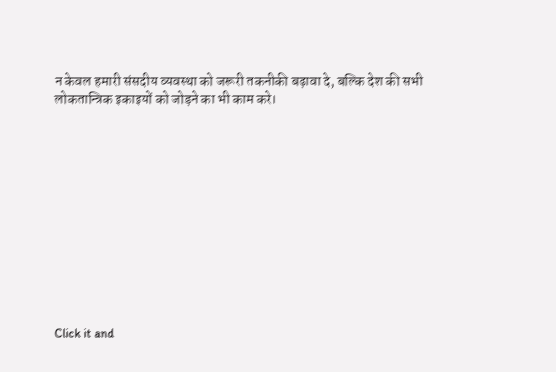न केवल हमारी संसदीय व्यवस्था को जरूरी तकनीकी बढ़ावा दे, बल्कि देश की सभी लोकतान्त्रिक इकाइयों को जोड़ने का भी काम करे।












Click it and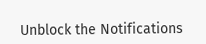Unblock the Notifications